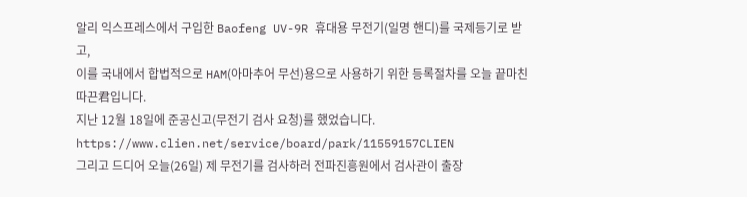알리 익스프레스에서 구입한 Baofeng UV-9R 휴대용 무전기(일명 핸디)를 국제등기로 받고,
이를 국내에서 합법적으로 HAM(아마추어 무선)용으로 사용하기 위한 등록절차를 오늘 끝마친 따끈君입니다.
지난 12월 18일에 준공신고(무전기 검사 요청)를 했었습니다.
https://www.clien.net/service/board/park/11559157CLIEN
그리고 드디어 오늘(26일) 제 무전기를 검사하러 전파진흥원에서 검사관이 출장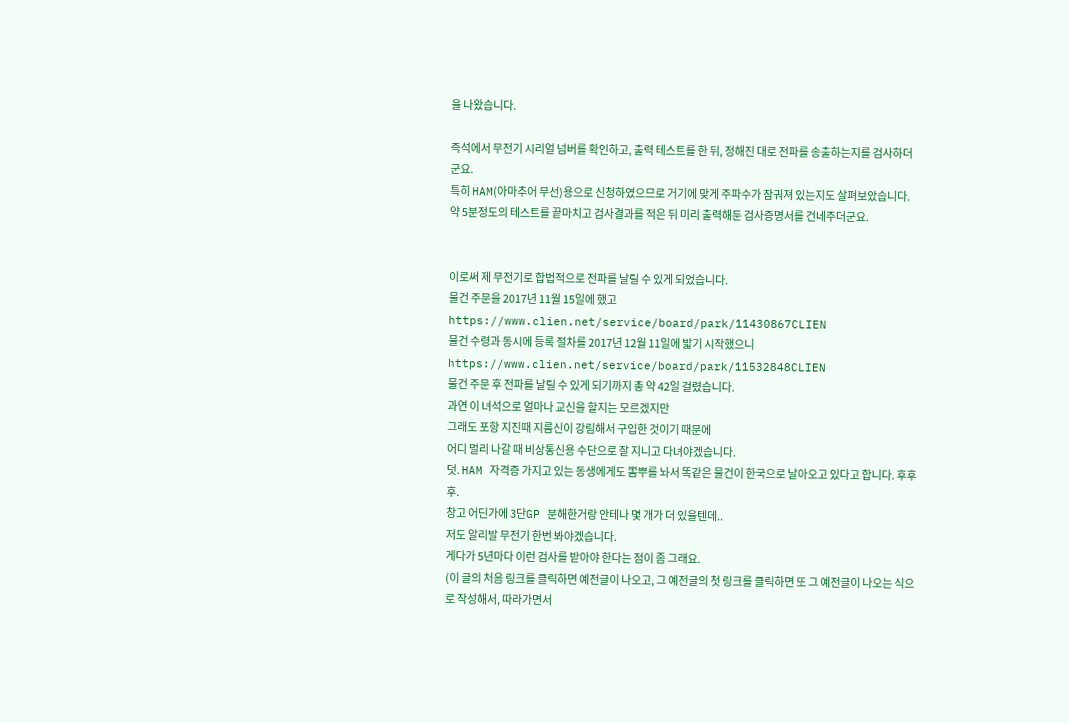을 나왔습니다.

즉석에서 무전기 시리얼 넘버를 확인하고, 출력 테스트를 한 뒤, 정해진 대로 전파를 송출하는지를 검사하더군요.
특히 HAM(아마추어 무선)용으로 신청하였으므로 거기에 맞게 주파수가 잠궈져 있는지도 살펴보았습니다.
약 5분정도의 테스트를 끝마치고 검사결과를 적은 뒤 미리 출력해둔 검사증명서를 건네주더군요.


이로써 제 무전기로 합법적으로 전파를 날릴 수 있게 되었습니다.
물건 주문을 2017년 11월 15일에 했고
https://www.clien.net/service/board/park/11430867CLIEN
물건 수령과 동시에 등록 절차를 2017년 12월 11일에 밟기 시작했으니
https://www.clien.net/service/board/park/11532848CLIEN
물건 주문 후 전파를 날릴 수 있게 되기까지 총 약 42일 걸렸습니다.
과연 이 녀석으로 얼마나 교신을 할지는 모르겠지만
그래도 포항 지진때 지름신이 강림해서 구입한 것이기 때문에
어디 멀리 나갈 때 비상통신용 수단으로 잘 지니고 다녀야겠습니다.
덧. HAM 자격증 가지고 있는 동생에게도 뽐뿌를 놔서 똑같은 물건이 한국으로 날아오고 있다고 합니다. 후후후.
창고 어딘가에 3단GP 분해한거랑 안테나 몇 개가 더 있을텐데..
저도 알리발 무전기 한번 봐야겠습니다.
게다가 5년마다 이런 검사를 받아야 한다는 점이 좀 그래요.
(이 글의 처음 링크를 클릭하면 예전글이 나오고, 그 예전글의 첫 링크를 클릭하면 또 그 예전글이 나오는 식으로 작성해서, 따라가면서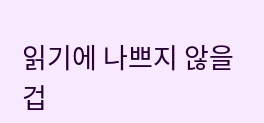읽기에 나쁘지 않을겁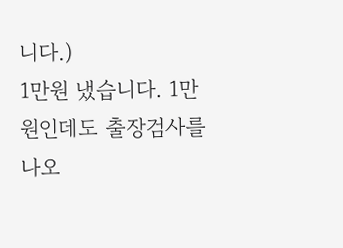니다.)
1만원 냈습니다. 1만원인데도 출장검사를 나오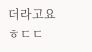더라고요 ㅎㄷㄷ